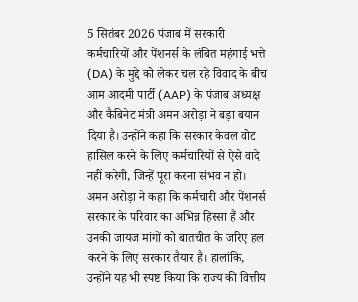5 सितंबर 2026 पंजाब में सरकारी कर्मचारियों और पेंशनर्स के लंबित महंगाई भत्ते (DA) के मुद्दे को लेकर चल रहे विवाद के बीच आम आदमी पार्टी (AAP) के पंजाब अध्यक्ष और कैबिनेट मंत्री अमन अरोड़ा ने बड़ा बयान दिया है। उन्होंने कहा कि सरकार केवल वोट हासिल करने के लिए कर्मचारियों से ऐसे वादे नहीं करेगी, जिन्हें पूरा करना संभव न हो।
अमन अरोड़ा ने कहा कि कर्मचारी और पेंशनर्स सरकार के परिवार का अभिन्न हिस्सा हैं और उनकी जायज मांगों को बातचीत के जरिए हल करने के लिए सरकार तैयार है। हालांकि, उन्होंने यह भी स्पष्ट किया कि राज्य की वित्तीय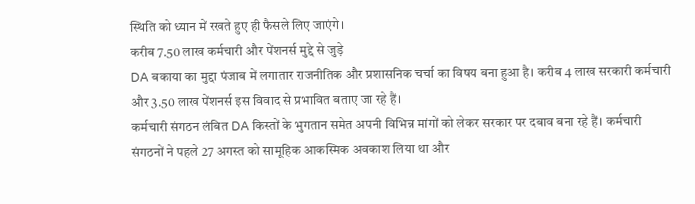स्थिति को ध्यान में रखते हुए ही फैसले लिए जाएंगे।
करीब 7.50 लाख कर्मचारी और पेंशनर्स मुद्दे से जुड़े
DA बकाया का मुद्दा पंजाब में लगातार राजनीतिक और प्रशासनिक चर्चा का विषय बना हुआ है। करीब 4 लाख सरकारी कर्मचारी और 3.50 लाख पेंशनर्स इस विवाद से प्रभावित बताए जा रहे हैं।
कर्मचारी संगठन लंबित DA किस्तों के भुगतान समेत अपनी विभिन्न मांगों को लेकर सरकार पर दबाव बना रहे हैं। कर्मचारी संगठनों ने पहले 27 अगस्त को सामूहिक आकस्मिक अवकाश लिया था और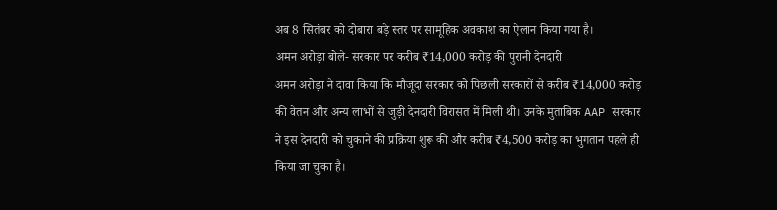अब 8 सितंबर को दोबारा बड़े स्तर पर सामूहिक अवकाश का ऐलान किया गया है।
अमन अरोड़ा बोले- सरकार पर करीब ₹14,000 करोड़ की पुरानी देनदारी
अमन अरोड़ा ने दावा किया कि मौजूदा सरकार को पिछली सरकारों से करीब ₹14,000 करोड़ की वेतन और अन्य लाभों से जुड़ी देनदारी विरासत में मिली थी। उनके मुताबिक AAP सरकार ने इस देनदारी को चुकाने की प्रक्रिया शुरू की और करीब ₹4,500 करोड़ का भुगतान पहले ही किया जा चुका है।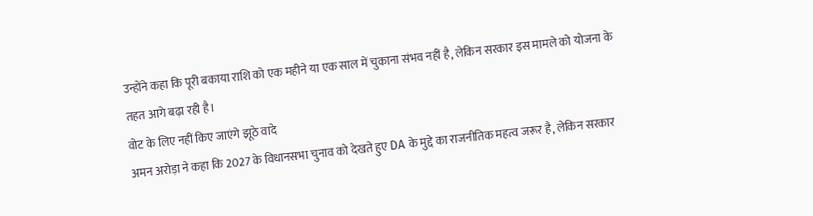उन्होंने कहा कि पूरी बकाया राशि को एक महीने या एक साल में चुकाना संभव नहीं है, लेकिन सरकार इस मामले को योजना के तहत आगे बढ़ा रही है।
वोट के लिए नहीं किए जाएंगे झूठे वादे
अमन अरोड़ा ने कहा कि 2027 के विधानसभा चुनाव को देखते हुए DA के मुद्दे का राजनीतिक महत्व जरूर है, लेकिन सरकार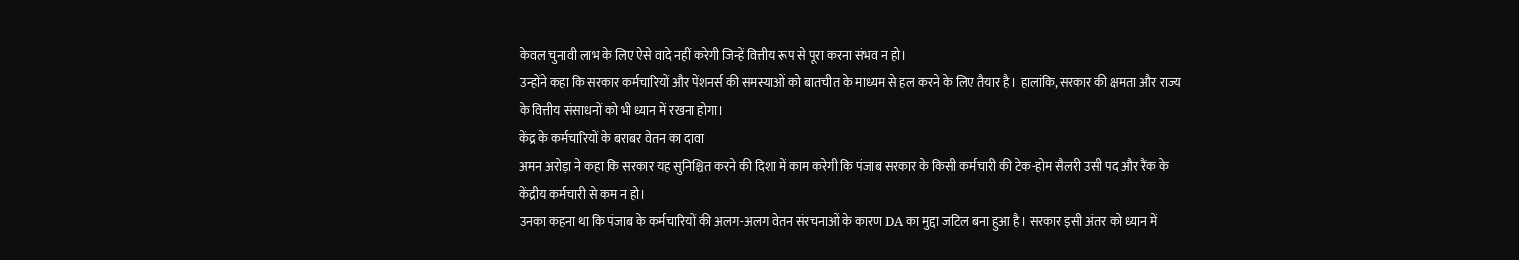केवल चुनावी लाभ के लिए ऐसे वादे नहीं करेगी जिन्हें वित्तीय रूप से पूरा करना संभव न हो।
उन्होंने कहा कि सरकार कर्मचारियों और पेंशनर्स की समस्याओं को बातचीत के माध्यम से हल करने के लिए तैयार है। हालांकि, सरकार की क्षमता और राज्य के वित्तीय संसाधनों को भी ध्यान में रखना होगा।
केंद्र के कर्मचारियों के बराबर वेतन का दावा
अमन अरोड़ा ने कहा कि सरकार यह सुनिश्चित करने की दिशा में काम करेगी कि पंजाब सरकार के किसी कर्मचारी की टेक-होम सैलरी उसी पद और रैंक के केंद्रीय कर्मचारी से कम न हो।
उनका कहना था कि पंजाब के कर्मचारियों की अलग-अलग वेतन संरचनाओं के कारण DA का मुद्दा जटिल बना हुआ है। सरकार इसी अंतर को ध्यान में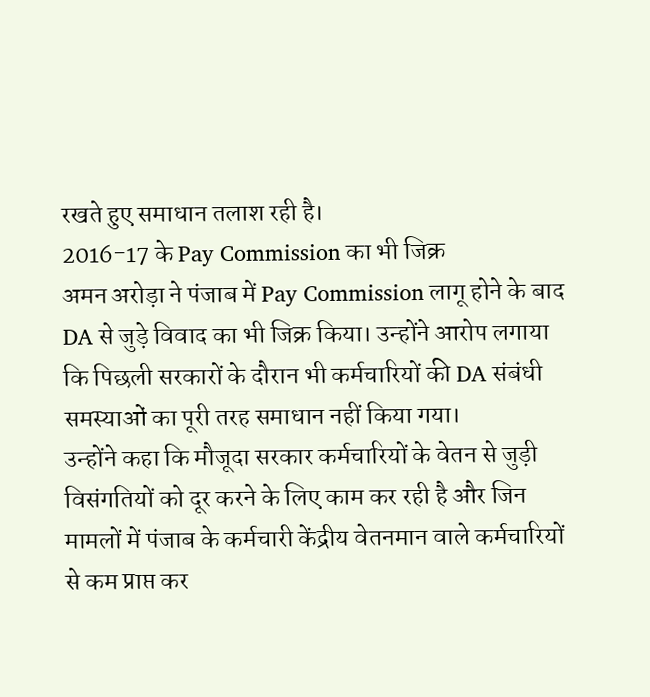रखते हुए समाधान तलाश रही है।
2016-17 के Pay Commission का भी जिक्र
अमन अरोड़ा ने पंजाब में Pay Commission लागू होने के बाद DA से जुड़े विवाद का भी जिक्र किया। उन्होंने आरोप लगाया कि पिछली सरकारों के दौरान भी कर्मचारियों की DA संबंधी समस्याओं का पूरी तरह समाधान नहीं किया गया।
उन्होंने कहा कि मौजूदा सरकार कर्मचारियों के वेतन से जुड़ी विसंगतियों को दूर करने के लिए काम कर रही है और जिन मामलों में पंजाब के कर्मचारी केंद्रीय वेतनमान वाले कर्मचारियों से कम प्राप्त कर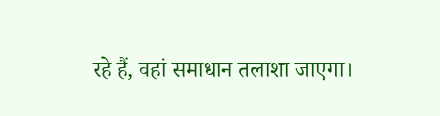रहे हैं, वहां समाधान तलाशा जाएगा।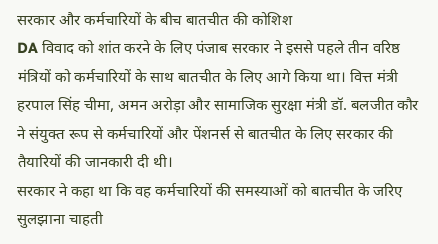सरकार और कर्मचारियों के बीच बातचीत की कोशिश
DA विवाद को शांत करने के लिए पंजाब सरकार ने इससे पहले तीन वरिष्ठ मंत्रियों को कर्मचारियों के साथ बातचीत के लिए आगे किया था। वित्त मंत्री हरपाल सिंह चीमा, अमन अरोड़ा और सामाजिक सुरक्षा मंत्री डॉ. बलजीत कौर ने संयुक्त रूप से कर्मचारियों और पेंशनर्स से बातचीत के लिए सरकार की तैयारियों की जानकारी दी थी।
सरकार ने कहा था कि वह कर्मचारियों की समस्याओं को बातचीत के जरिए सुलझाना चाहती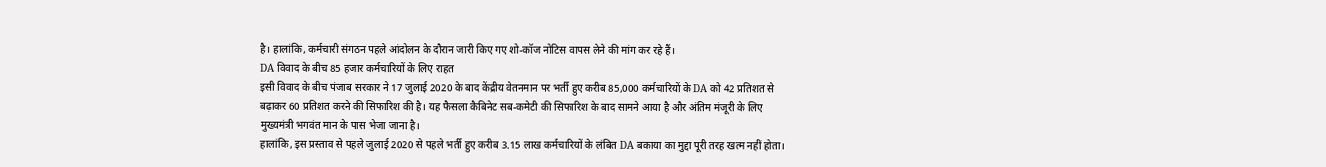है। हालांकि, कर्मचारी संगठन पहले आंदोलन के दौरान जारी किए गए शो-कॉज नोटिस वापस लेने की मांग कर रहे हैं।
DA विवाद के बीच 85 हजार कर्मचारियों के लिए राहत
इसी विवाद के बीच पंजाब सरकार ने 17 जुलाई 2020 के बाद केंद्रीय वेतनमान पर भर्ती हुए करीब 85,000 कर्मचारियों के DA को 42 प्रतिशत से बढ़ाकर 60 प्रतिशत करने की सिफारिश की है। यह फैसला कैबिनेट सब-कमेटी की सिफारिश के बाद सामने आया है और अंतिम मंजूरी के लिए मुख्यमंत्री भगवंत मान के पास भेजा जाना है।
हालांकि, इस प्रस्ताव से पहले जुलाई 2020 से पहले भर्ती हुए करीब 3.15 लाख कर्मचारियों के लंबित DA बकाया का मुद्दा पूरी तरह खत्म नहीं होता।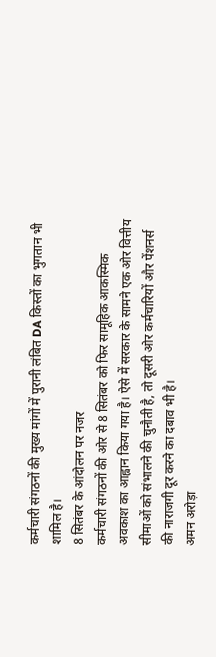कर्मचारी संगठनों की मुख्य मांगों में पुरानी लंबित DA किस्तों का भुगतान भी शामिल है।
8 सितंबर के आंदोलन पर नजर
कर्मचारी संगठनों की ओर से 8 सितंबर को फिर सामूहिक आकस्मिक अवकाश का आह्वान किया गया है। ऐसे में सरकार के सामने एक ओर वित्तीय सीमाओं को संभालने की चुनौती है, तो दूसरी ओर कर्मचारियों और पेंशनर्स की नाराजगी दूर करने का दबाव भी है।
अमन अरोड़ा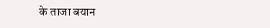के ताजा बयान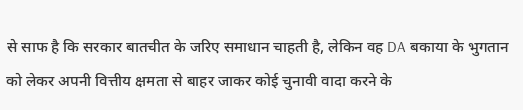से साफ है कि सरकार बातचीत के जरिए समाधान चाहती है, लेकिन वह DA बकाया के भुगतान को लेकर अपनी वित्तीय क्षमता से बाहर जाकर कोई चुनावी वादा करने के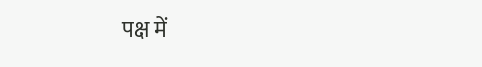पक्ष में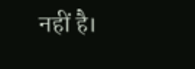नहीं है।